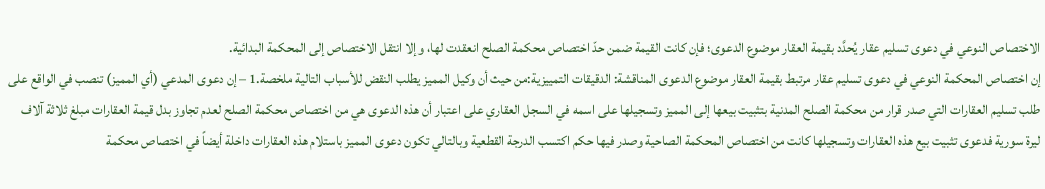الاختصاص النوعي في دعوى تسليم عقار يُحدَّد بقيمة العقار موضوع الدعوى؛ فإن كانت القيمة ضمن حدّ اختصاص محكمة الصلح انعقدت لها، وإلا انتقل الاختصاص إلى المحكمة البدائية.
إن اختصاص المحكمة النوعي في دعوى تسليم عقار مرتبط بقيمة العقار موضوع الدعوى المناقشة: الدقيقات التمييزية:من حيث أن وكيل المميز يطلب النقض للأسباب التالية ملخصة.1 – إن دعوى المدعي (أي المميز) تنصب في الواقع على طلب تسليم العقارات التي صدر قرار من محكمة الصلح المدنية بتثبيت بيعها إلى المميز وتسجيلها على اسمه في السجل العقاري على اعتبار أن هذه الدعوى هي من اختصاص محكمة الصلح لعدم تجاوز بدل قيمة العقارات مبلغ ثلاثة آلاف ليرة سورية فدعوى تثبيت بيع هذه العقارات وتسجيلها كانت من اختصاص المحكمة الصاحية وصدر فيها حكم اكتسب الدرجة القطعية وبالتالي تكون دعوى المميز باستلام هذه العقارات داخلة أيضاً في اختصاص محكمة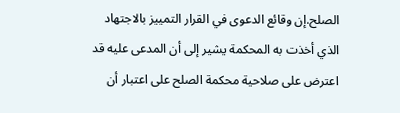الصلح.إن وقائع الدعوى في القرار التمييز بالاجتهاد الذي أخذت به المحكمة يشير إلى أن المدعى عليه قد اعترض على صلاحية محكمة الصلح على اعتبار أن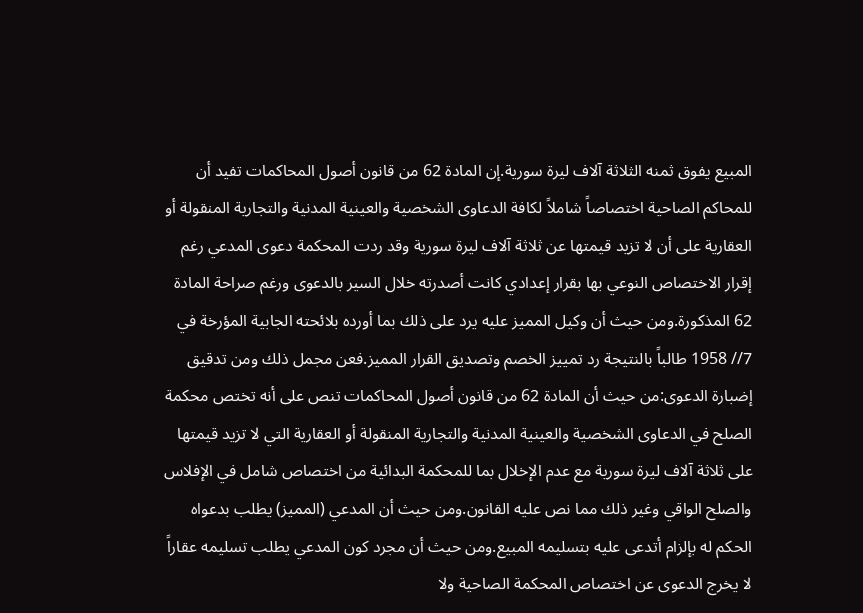المبيع يفوق ثمنه الثلاثة آلاف ليرة سورية.إن المادة 62 من قانون أصول المحاكمات تفيد أن للمحاكم الصاحية اختصاصاً شاملاً لكافة الدعاوى الشخصية والعينية المدنية والتجارية المنقولة أو العقارية على أن لا تزيد قيمتها عن ثلاثة آلاف ليرة سورية وقد ردت المحكمة دعوى المدعي رغم إقرار الاختصاص النوعي بها بقرار إعدادي كانت أصدرته خلال السير بالدعوى ورغم صراحة المادة 62 المذكورة.ومن حيث أن وكيل المميز عليه يرد على ذلك بما أورده بلائحته الجابية المؤرخة في 7// 1958 طالباً بالنتيجة رد تمييز الخصم وتصديق القرار المميز.فعن مجمل ذلك ومن تدقيق إضبارة الدعوى:من حيث أن المادة 62 من قانون أصول المحاكمات تنص على أنه تختص محكمة الصلح في الدعاوى الشخصية والعينية المدنية والتجارية المنقولة أو العقارية التي لا تزيد قيمتها على ثلاثة آلاف ليرة سورية مع عدم الإخلال بما للمحكمة البدائية من اختصاص شامل في الإفلاس والصلح الواقي وغير ذلك مما نص عليه القانون.ومن حيث أن المدعي (المميز) يطلب بدعواه الحكم له بإلزام أتدعى عليه بتسليمه المبيع.ومن حيث أن مجرد كون المدعي يطلب تسليمه عقاراً لا يخرج الدعوى عن اختصاص المحكمة الصاحية ولا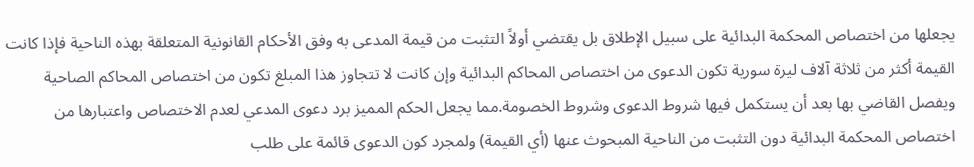يجعلها من اختصاص المحكمة البدائية على سبيل الإطلاق بل يقتضي أولاً التثبت من قيمة المدعى به وفق الأحكام القانونية المتعلقة بهذه الناحية فإذا كانت القيمة أكثر من ثلاثة آلاف ليرة سورية تكون الدعوى من اختصاص المحاكم البدائية وإن كانت لا تتجاوز هذا المبلغ تكون من اختصاص المحاكم الصاحية ويفصل القاضي بها بعد أن يستكمل فيها شروط الدعوى وشروط الخصومة.مما يجعل الحكم المميز برد دعوى المدعي لعدم الاختصاص واعتبارها من اختصاص المحكمة البدائية دون التثبت من الناحية المبحوث عنها (أي القيمة) ولمجرد كون الدعوى قائمة على طلب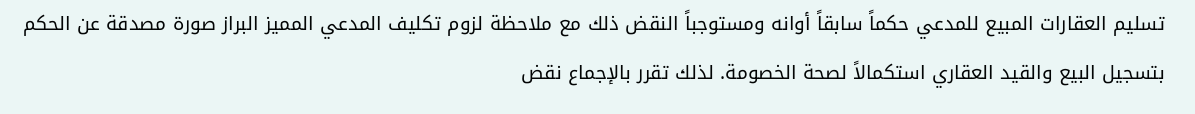تسليم العقارات المبيع للمدعي حكماً سابقاً أوانه ومستوجباً النقض ذلك مع ملاحظة لزوم تكليف المدعي المميز البراز صورة مصدقة عن الحكم بتسجيل البيع والقيد العقاري استكمالاً لصحة الخصومة. لذلك تقرر بالإجماع نقض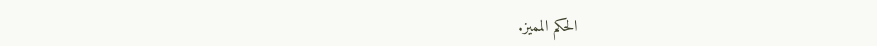الحكم المميز.